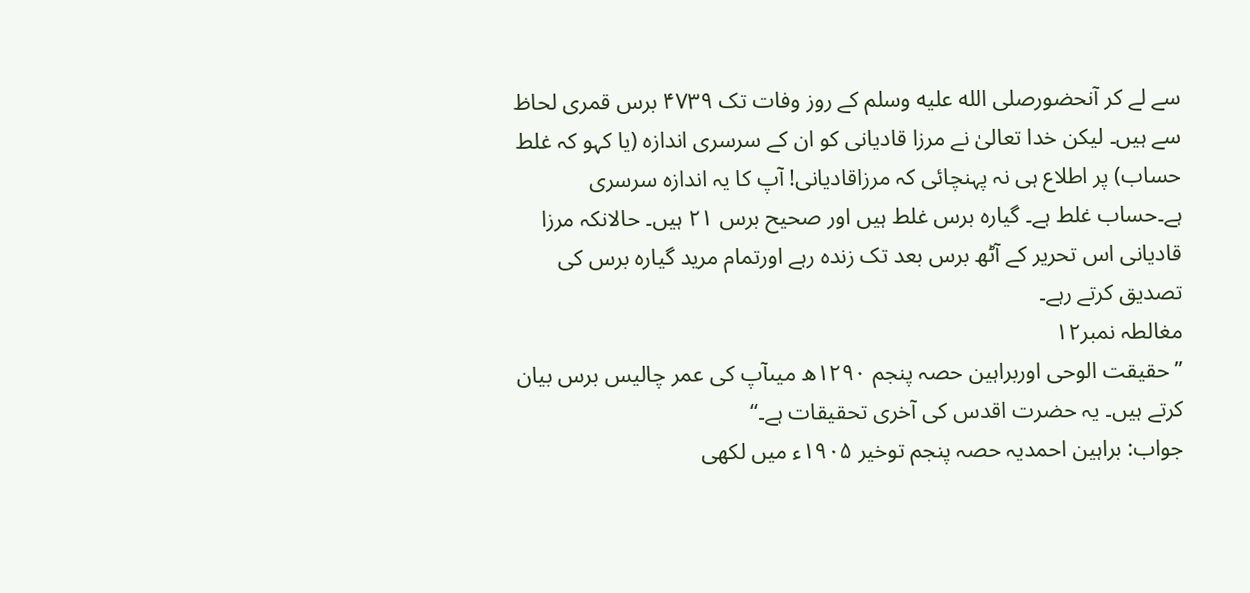سے لے کر آنحضورصلى الله عليه وسلم کے روز وفات تک ۴۷۳۹ برس قمری لحاظ سے ہیں۔ لیکن خدا تعالیٰ نے مرزا قادیانی کو ان کے سرسری اندازہ (یا کہو کہ غلط حساب) پر اطلاع ہی نہ پہنچائی کہ مرزاقادیانی! آپ کا یہ اندازہ سرسری ہے۔حساب غلط ہے۔ گیارہ برس غلط ہیں اور صحیح برس ۲۱ ہیں۔ حالانکہ مرزا قادیانی اس تحریر کے آٹھ برس بعد تک زندہ رہے اورتمام مرید گیارہ برس کی تصدیق کرتے رہے۔
مغالطہ نمبر۱۲
’’حقیقت الوحی اوربراہین حصہ پنجم ۱۲۹۰ھ میںآپ کی عمر چالیس برس بیان کرتے ہیں۔ یہ حضرت اقدس کی آخری تحقیقات ہے۔‘‘
جواب: براہین احمدیہ حصہ پنجم توخیر ۱۹۰۵ء میں لکھی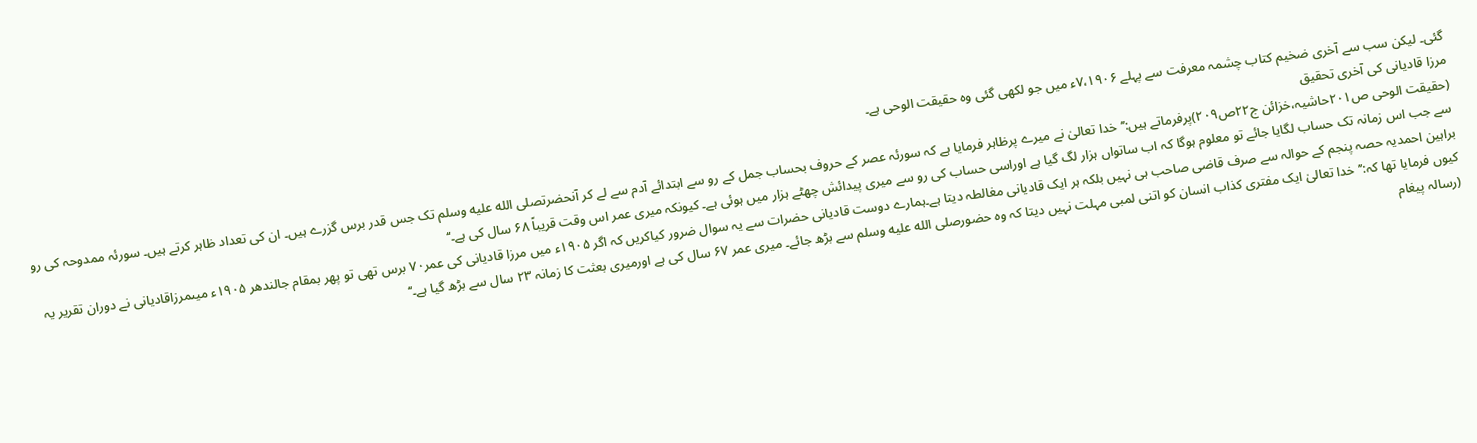گئی۔ لیکن سب سے آخری ضخیم کتاب چشمہ معرفت سے پہلے ۷،۱۹۰۶ء میں جو لکھی گئی وہ حقیقت الوحی ہے۔
مرزا قادیانی کی آخری تحقیق
(حقیقت الوحی ص۲۰۱حاشیہ،خزائن ج۲۲ص۲۰۹)پرفرماتے ہیں:’’خدا تعالیٰ نے میرے پرظاہر فرمایا ہے کہ سورئہ عصر کے حروف بحساب جمل کے رو سے ابتدائے آدم سے لے کر آنحضرتصلى الله عليه وسلم تک جس قدر برس گزرے ہیں۔ ان کی تعداد ظاہر کرتے ہیں۔ سورئہ ممدوحہ کی رو سے جب اس زمانہ تک حساب لگایا جائے تو معلوم ہوگا کہ اب ساتواں ہزار لگ گیا ہے اوراسی حساب کی رو سے میری پیدائش چھٹے ہزار میں ہوئی ہے۔ کیونکہ میری عمر اس وقت قریباً ۶۸ سال کی ہے۔‘‘
براہین احمدیہ حصہ پنجم کے حوالہ سے صرف قاضی صاحب ہی نہیں بلکہ ہر ایک قادیانی مغالطہ دیتا ہے۔ہمارے دوست قادیانی حضرات سے یہ سوال ضرور کیاکریں کہ اگر ۱۹۰۵ء میں مرزا قادیانی کی عمر۷۰ برس تھی تو پھر بمقام جالندھر ۱۹۰۵ء میںمرزاقادیانی نے دوران تقریر یہ کیوں فرمایا تھا کہ:’’خدا تعالیٰ ایک مفتری کذاب انسان کو اتنی لمبی مہلت نہیں دیتا کہ وہ حضورصلى الله عليه وسلم سے بڑھ جائے۔ میری عمر ۶۷ سال کی ہے اورمیری بعثت کا زمانہ ۲۳ سال سے بڑھ گیا ہے۔‘‘
(رسالہ پیغام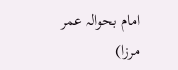امام بحوالہ عمر مرزا)